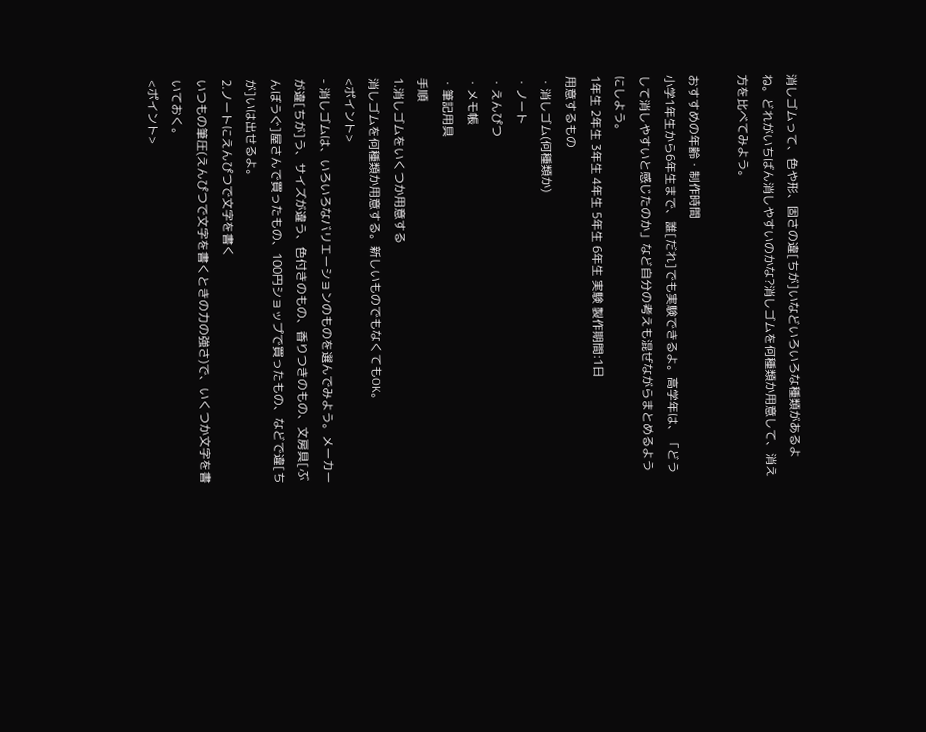消しゴムって、色や形、固さの違[ちが]いなどいろいろな種類があるよね。どれがいちばん消しやすいのかな?消しゴムを何種類か用意して、消え方を比べてみよう。

おすすめの年齢・制作時間
小学1年生から6年生まで、誰[だれ]でも実験できるよ。高学年は、「どうして消しやすいと感じたのか」など自分の考えも混ぜながらまとめるようにしよう。
1年生 2年生 3年生 4年生 5年生 6年生 実験 製作期間:1日
用意するもの
・消しゴム(何種類か)
・ノート
・えんぴつ
・メモ帳
・筆記用具
手順
1.消しゴムをいくつか用意する
消しゴムを何種類か用意する。新しいものでもなくてもOK。
<ポイント>
- 消しゴムは、いろいろなバリエーションのものを選んでみよう。メーカーが違[ちが]う、サイズが違う、色付きのもの、香りつきのもの、文房具[ぶんぼうぐ]屋さんで買ったもの、100円ショップで買ったもの、などで違[ちが]いは出せるよ。
2.ノートにえんぴつで文字を書く
いつもの筆圧(えんぴつで文字を書くときの力の強さ)で、いくつか文字を書いておく。
<ポイント>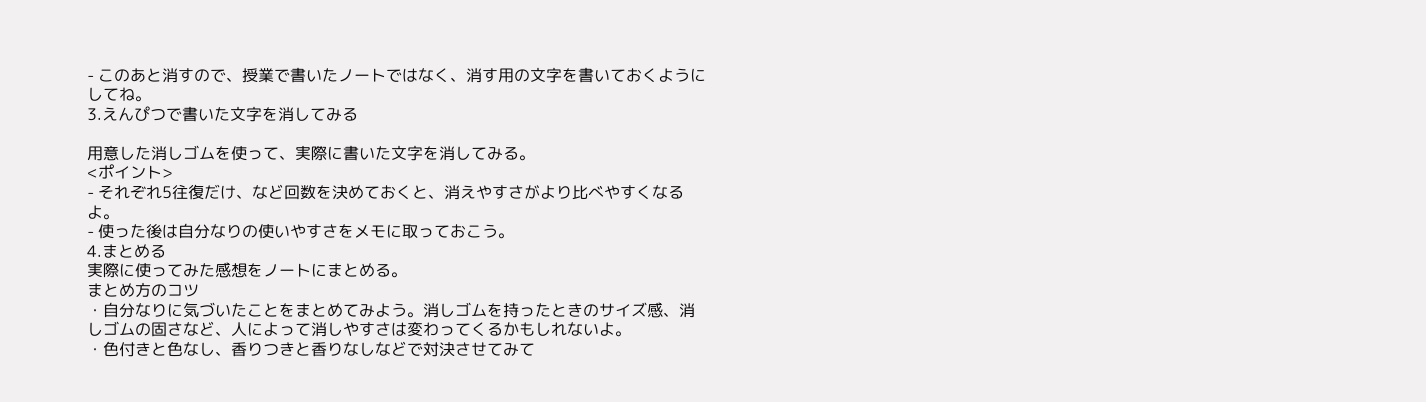- このあと消すので、授業で書いたノートではなく、消す用の文字を書いておくようにしてね。
3.えんぴつで書いた文字を消してみる

用意した消しゴムを使って、実際に書いた文字を消してみる。
<ポイント>
- それぞれ5往復だけ、など回数を決めておくと、消えやすさがより比べやすくなるよ。
- 使った後は自分なりの使いやすさをメモに取っておこう。
4.まとめる
実際に使ってみた感想をノートにまとめる。
まとめ方のコツ
・自分なりに気づいたことをまとめてみよう。消しゴムを持ったときのサイズ感、消しゴムの固さなど、人によって消しやすさは変わってくるかもしれないよ。
・色付きと色なし、香りつきと香りなしなどで対決させてみて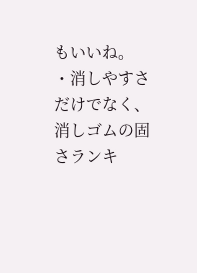もいいね。
・消しやすさだけでなく、消しゴムの固さランキ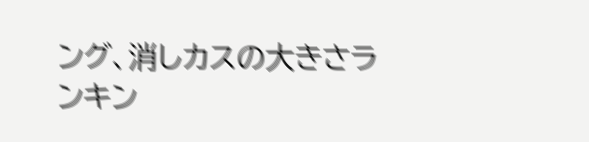ング、消しカスの大きさランキン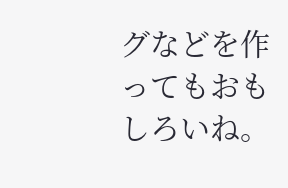グなどを作ってもおもしろいね。